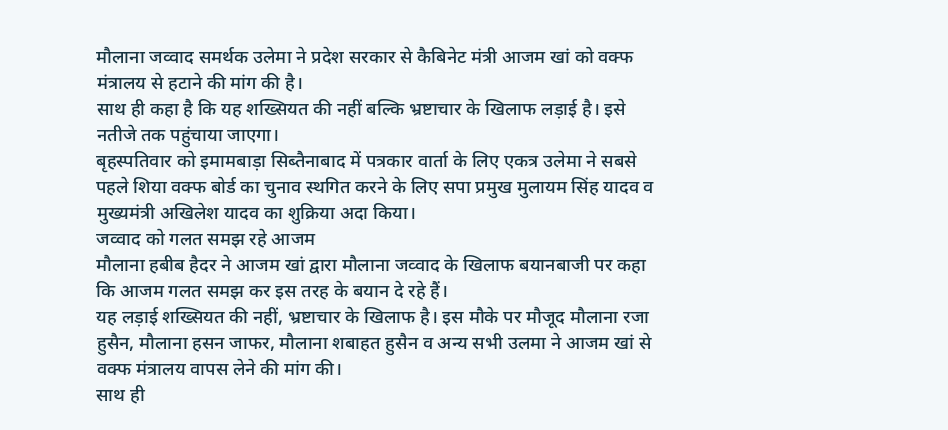मौलाना जव्वाद समर्थक उलेमा ने प्रदेश सरकार से कैबिनेट मंत्री आजम खां को वक्फ मंत्रालय से हटाने की मांग की है।
साथ ही कहा है कि यह शख्सियत की नहीं बल्कि भ्रष्टाचार के खिलाफ लड़ाई है। इसे नतीजे तक पहुंचाया जाएगा।
बृहस्पतिवार को इमामबाड़ा सिब्तैनाबाद में पत्रकार वार्ता के लिए एकत्र उलेमा ने सबसे पहले शिया वक्फ बोर्ड का चुनाव स्थगित करने के लिए सपा प्रमुख मुलायम सिंह यादव व मुख्यमंत्री अखिलेश यादव का शुक्रिया अदा किया।
जव्वाद को गलत समझ रहे आजम
मौलाना हबीब हैदर ने आजम खां द्वारा मौलाना जव्वाद के खिलाफ बयानबाजी पर कहा कि आजम गलत समझ कर इस तरह के बयान दे रहे हैं।
यह लड़ाई शख्सियत की नहीं, भ्रष्टाचार के खिलाफ है। इस मौके पर मौजूद मौलाना रजा हुसैन, मौलाना हसन जाफर, मौलाना शबाहत हुसैन व अन्य सभी उलमा ने आजम खां से वक्फ मंत्रालय वापस लेने की मांग की।
साथ ही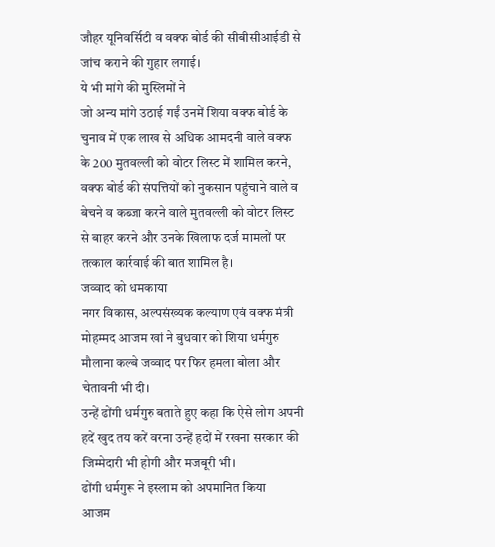जौहर यूनिवर्सिटी व वक्फ बोर्ड की सीबीसीआईडी से जांच कराने की गुहार लगाई।
ये भी मांगे की मुस्लिमों ने
जो अन्य मांगे उठाई गईं उनमें शिया वक्फ बोर्ड के चुनाव में एक लाख से अधिक आमदनी वाले वक्फ के 200 मुतवल्ली को वोटर लिस्ट में शामिल करने, वक्फ बोर्ड की संपत्तियों को नुकसान पहुंचाने वाले व बेचने व कब्जा करने वाले मुतवल्ली को वोटर लिस्ट से बाहर करने और उनके खिलाफ दर्ज मामलों पर तत्काल कार्रवाई की बात शामिल है।
जव्वाद को धमकाया
नगर विकास, अल्पसंख्यक कल्याण एवं वक्फ मंत्री मोहम्मद आजम खां ने बुधवार को शिया धर्मगुरु मौलाना कल्बे जव्वाद पर फिर हमला बोला और चेतावनी भी दी।
उन्हें ढोंगी धर्मगुरु बताते हुए कहा कि ऐसे लोग अपनी हदें खुद तय करें वरना उन्हें हदों में रखना सरकार की जिम्मेदारी भी होगी और मजबूरी भी।
ढोंगी धर्मगुरू ने इस्लाम को अपमानित किया
आजम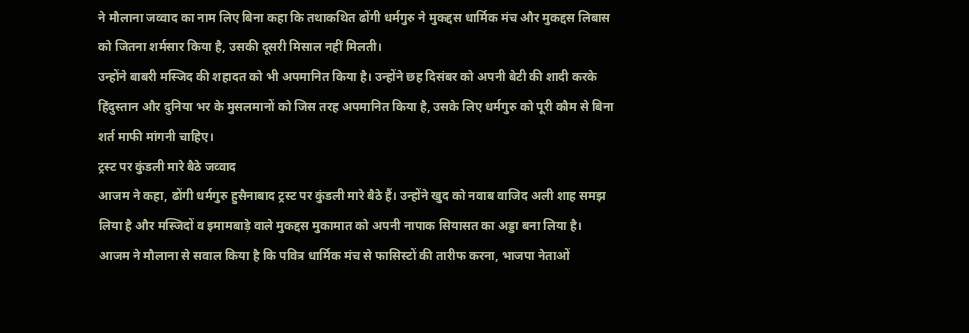ने मौलाना जव्वाद का नाम लिए बिना कहा कि तथाकथित ढोंगी धर्मगुरु ने मुकद्दस धार्मिक मंच और मुकद्दस लिबास को जितना शर्मसार किया है, उसकी दूसरी मिसाल नहीं मिलती।
उन्होंने बाबरी मस्जिद की शहादत को भी अपमानित किया है। उन्होंने छह दिसंबर को अपनी बेटी की शादी करके हिंदुस्तान और दुनिया भर के मुसलमानों को जिस तरह अपमानित किया है, उसके लिए धर्मगुरु को पूरी कौम से बिना शर्त माफी मांगनी चाहिए।
ट्रस्ट पर कुंडली मारे बैठे जव्वाद
आजम ने कहा, ढोंगी धर्मगुरु हुसैनाबाद ट्रस्ट पर कुंडली मारे बैठे हैं। उन्होंने खुद को नवाब वाजिद अली शाह समझ लिया है और मस्जिदों व इमामबाड़े वाले मुकद्दस मुकामात को अपनी नापाक सियासत का अड्डा बना लिया है।
आजम ने मौलाना से सवाल किया है कि पवित्र धार्मिक मंच से फासिस्टों की तारीफ करना, भाजपा नेताओं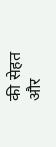की सेहत और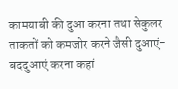कामयाबी की दुआ करना तथा सेकुलर ताकतों को कमजोर करने जैसी दुआएं-बददुआएं करना कहां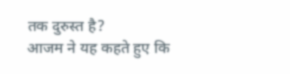तक दुरुस्त है?
आजम ने यह कहते हुए कि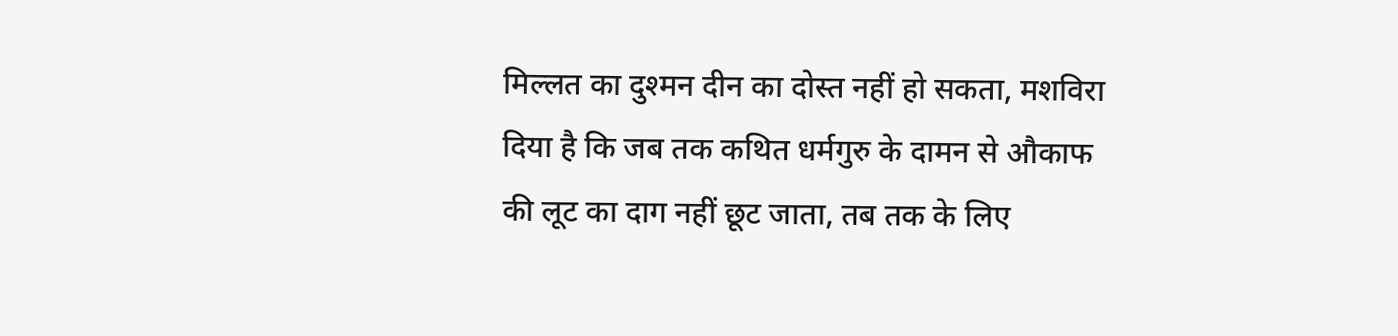मिल्लत का दुश्मन दीन का दोस्त नहीं हो सकता, मशविरा दिया है कि जब तक कथित धर्मगुरु के दामन से औकाफ की लूट का दाग नहीं छूट जाता, तब तक के लिए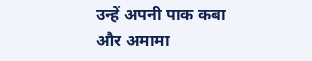उन्हें अपनी पाक कबा और अमामा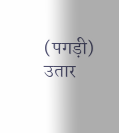(पगड़ी) उतार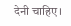देनी चाहिए।